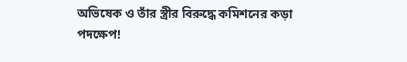অভিষেক ও তাঁর স্ত্রীর বিরুদ্ধে কমিশনের কড়া পদক্ষেপ!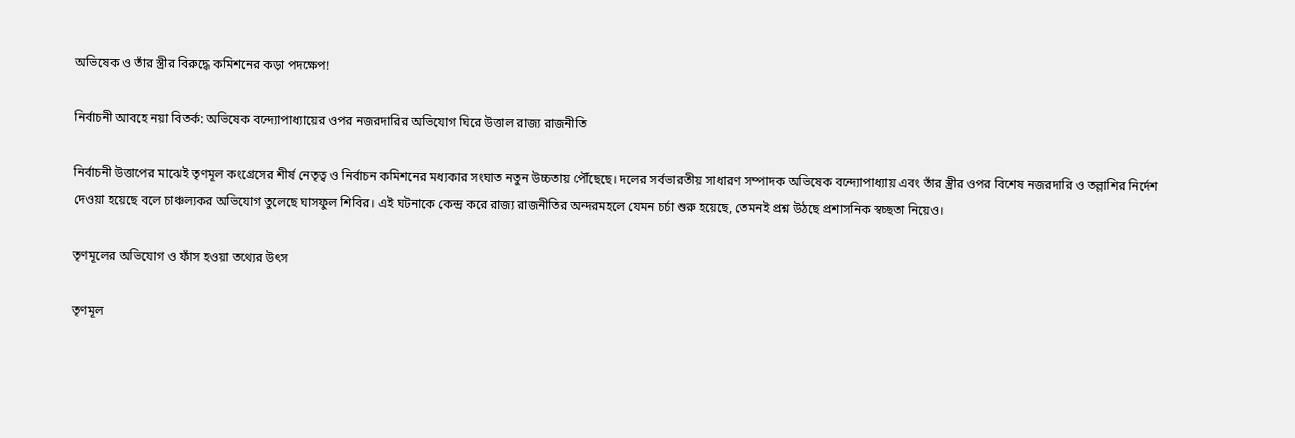অভিষেক ও তাঁর স্ত্রীর বিরুদ্ধে কমিশনের কড়া পদক্ষেপ!

নির্বাচনী আবহে নয়া বিতর্ক: অভিষেক বন্দ্যোপাধ্যায়ের ওপর নজরদারির অভিযোগ ঘিরে উত্তাল রাজ্য রাজনীতি

নির্বাচনী উত্তাপের মাঝেই তৃণমূল কংগ্রেসের শীর্ষ নেতৃত্ব ও নির্বাচন কমিশনের মধ্যকার সংঘাত নতুন উচ্চতায় পৌঁছেছে। দলের সর্বভারতীয় সাধারণ সম্পাদক অভিষেক বন্দ্যোপাধ্যায় এবং তাঁর স্ত্রীর ওপর বিশেষ নজরদারি ও তল্লাশির নির্দেশ দেওয়া হয়েছে বলে চাঞ্চল্যকর অভিযোগ তুলেছে ঘাসফুল শিবির। এই ঘটনাকে কেন্দ্র করে রাজ্য রাজনীতির অন্দরমহলে যেমন চর্চা শুরু হয়েছে, তেমনই প্রশ্ন উঠছে প্রশাসনিক স্বচ্ছতা নিয়েও।

তৃণমূলের অভিযোগ ও ফাঁস হওয়া তথ্যের উৎস

তৃণমূল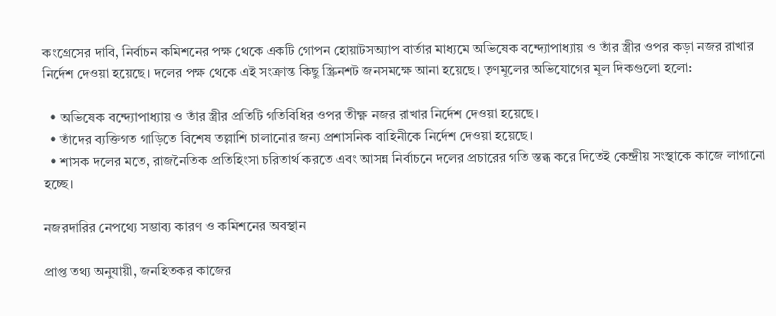কংগ্রেসের দাবি, নির্বাচন কমিশনের পক্ষ থেকে একটি গোপন হোয়াটসঅ্যাপ বার্তার মাধ্যমে অভিষেক বন্দ্যোপাধ্যায় ও তাঁর স্ত্রীর ওপর কড়া নজর রাখার নির্দেশ দেওয়া হয়েছে। দলের পক্ষ থেকে এই সংক্রান্ত কিছু স্ক্রিনশট জনসমক্ষে আনা হয়েছে। তৃণমূলের অভিযোগের মূল দিকগুলো হলো:

  • অভিষেক বন্দ্যোপাধ্যায় ও তাঁর স্ত্রীর প্রতিটি গতিবিধির ওপর তীক্ষ্ণ নজর রাখার নির্দেশ দেওয়া হয়েছে।
  • তাঁদের ব্যক্তিগত গাড়িতে বিশেষ তল্লাশি চালানোর জন্য প্রশাসনিক বাহিনীকে নির্দেশ দেওয়া হয়েছে।
  • শাসক দলের মতে, রাজনৈতিক প্রতিহিংসা চরিতার্থ করতে এবং আসন্ন নির্বাচনে দলের প্রচারের গতি স্তব্ধ করে দিতেই কেন্দ্রীয় সংস্থাকে কাজে লাগানো হচ্ছে।

নজরদারির নেপথ্যে সম্ভাব্য কারণ ও কমিশনের অবস্থান

প্রাপ্ত তথ্য অনুযায়ী, জনহিতকর কাজের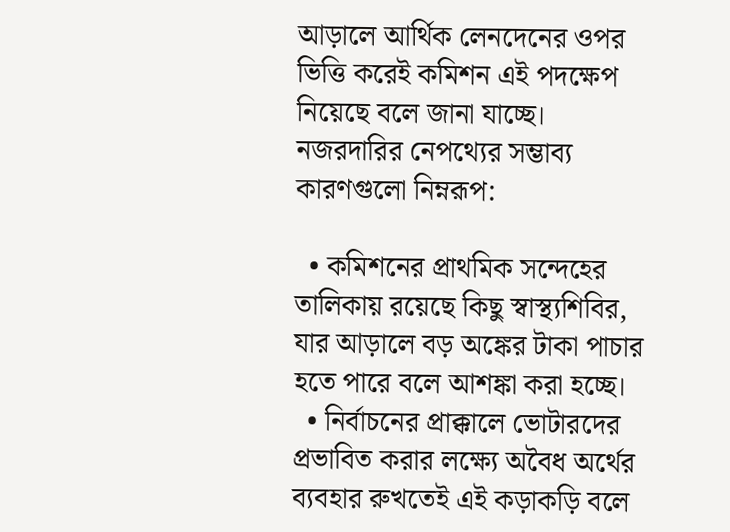আড়ালে আর্থিক লেনদেনের ওপর ভিত্তি করেই কমিশন এই পদক্ষেপ নিয়েছে বলে জানা যাচ্ছে। নজরদারির নেপথ্যের সম্ভাব্য কারণগুলো নিম্নরূপ:

  • কমিশনের প্রাথমিক সন্দেহের তালিকায় রয়েছে কিছু স্বাস্থ্যশিবির, যার আড়ালে বড় অঙ্কের টাকা পাচার হতে পারে বলে আশঙ্কা করা হচ্ছে।
  • নির্বাচনের প্রাক্কালে ভোটারদের প্রভাবিত করার লক্ষ্যে অবৈধ অর্থের ব্যবহার রুখতেই এই কড়াকড়ি বলে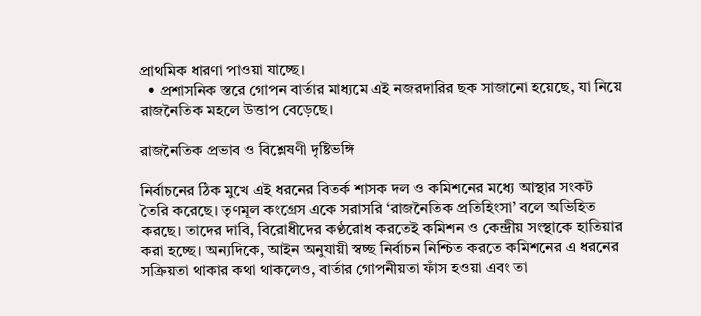প্রাথমিক ধারণা পাওয়া যাচ্ছে।
  • প্রশাসনিক স্তরে গোপন বার্তার মাধ্যমে এই নজরদারির ছক সাজানো হয়েছে, যা নিয়ে রাজনৈতিক মহলে উত্তাপ বেড়েছে।

রাজনৈতিক প্রভাব ও বিশ্লেষণী দৃষ্টিভঙ্গি

নির্বাচনের ঠিক মুখে এই ধরনের বিতর্ক শাসক দল ও কমিশনের মধ্যে আস্থার সংকট তৈরি করেছে। তৃণমূল কংগ্রেস একে সরাসরি ‘রাজনৈতিক প্রতিহিংসা’ বলে অভিহিত করছে। তাদের দাবি, বিরোধীদের কণ্ঠরোধ করতেই কমিশন ও কেন্দ্রীয় সংস্থাকে হাতিয়ার করা হচ্ছে। অন্যদিকে, আইন অনুযায়ী স্বচ্ছ নির্বাচন নিশ্চিত করতে কমিশনের এ ধরনের সক্রিয়তা থাকার কথা থাকলেও, বার্তার গোপনীয়তা ফাঁস হওয়া এবং তা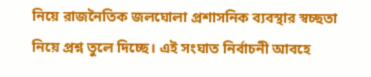নিয়ে রাজনৈতিক জলঘোলা প্রশাসনিক ব্যবস্থার স্বচ্ছতা নিয়ে প্রশ্ন তুলে দিচ্ছে। এই সংঘাত নির্বাচনী আবহে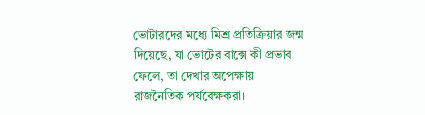ভোটারদের মধ্যে মিশ্র প্রতিক্রিয়ার জন্ম দিয়েছে, যা ভোটের বাক্সে কী প্রভাব ফেলে, তা দেখার অপেক্ষায় রাজনৈতিক পর্যবেক্ষকরা।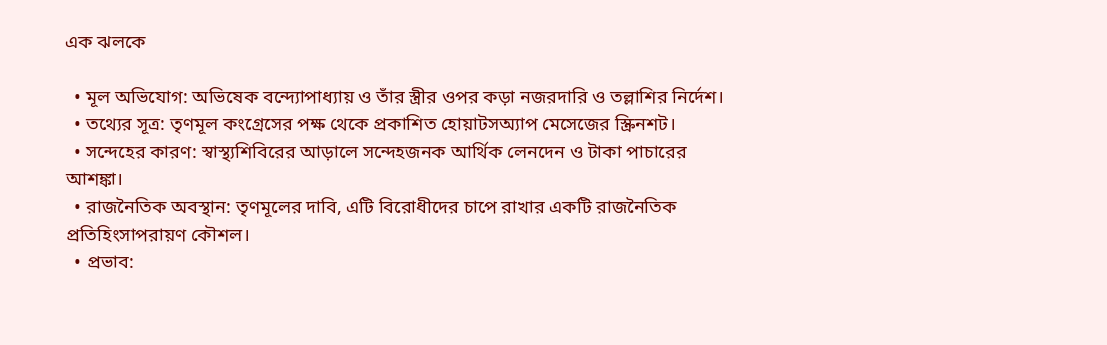এক ঝলকে

  • মূল অভিযোগ: অভিষেক বন্দ্যোপাধ্যায় ও তাঁর স্ত্রীর ওপর কড়া নজরদারি ও তল্লাশির নির্দেশ।
  • তথ্যের সূত্র: তৃণমূল কংগ্রেসের পক্ষ থেকে প্রকাশিত হোয়াটসঅ্যাপ মেসেজের স্ক্রিনশট।
  • সন্দেহের কারণ: স্বাস্থ্যশিবিরের আড়ালে সন্দেহজনক আর্থিক লেনদেন ও টাকা পাচারের আশঙ্কা।
  • রাজনৈতিক অবস্থান: তৃণমূলের দাবি, এটি বিরোধীদের চাপে রাখার একটি রাজনৈতিক প্রতিহিংসাপরায়ণ কৌশল।
  • প্রভাব: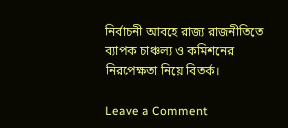নির্বাচনী আবহে রাজ্য রাজনীতিতে ব্যাপক চাঞ্চল্য ও কমিশনের নিরপেক্ষতা নিয়ে বিতর্ক।

Leave a Comment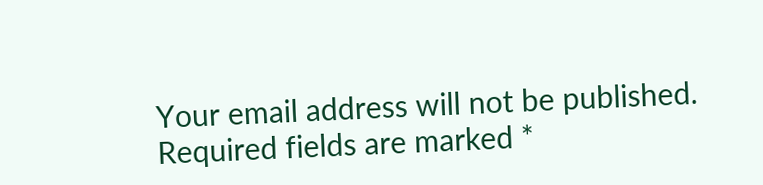Your email address will not be published. Required fields are marked *